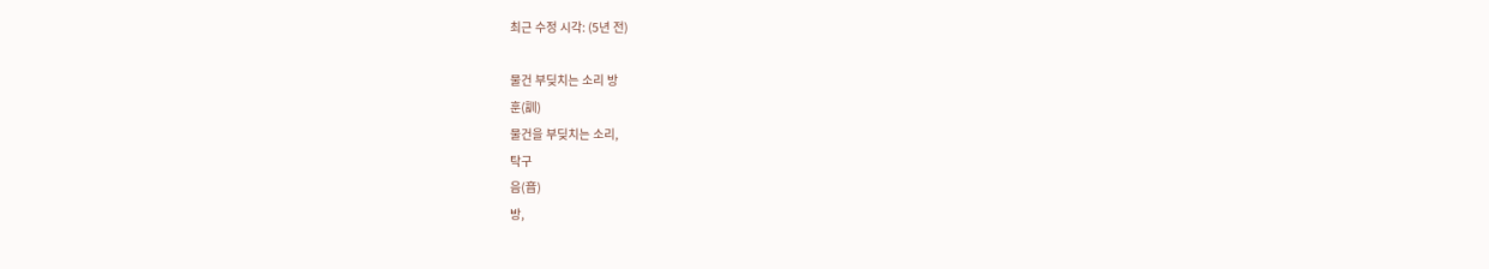최근 수정 시각: (5년 전)

물건 부딪치는 소리 방
훈(訓)
물건을 부딪치는 소리,
탁구
음(音)
방,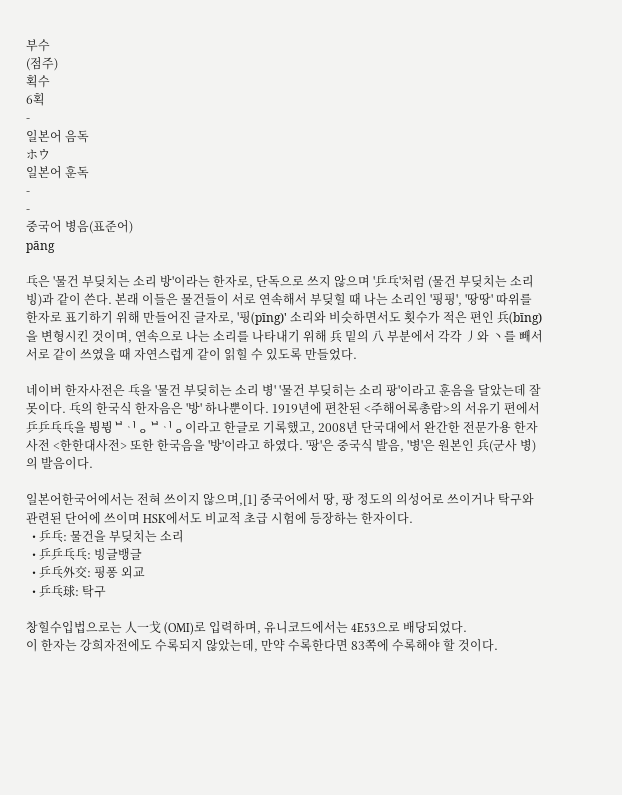부수
(점주)
획수
6획
-
일본어 음독
ホウ
일본어 훈독
-
-
중국어 병음(표준어)
pāng

乓은 '물건 부딪치는 소리 방'이라는 한자로, 단독으로 쓰지 않으며 '乒乓'처럼 (물건 부딪치는 소리 빙)과 같이 쓴다. 본래 이들은 물건들이 서로 연속해서 부딪힐 때 나는 소리인 '핑핑', '땅땅' 따위를 한자로 표기하기 위해 만들어진 글자로, '핑(pīng)' 소리와 비슷하면서도 횟수가 적은 편인 兵(bīng)을 변형시킨 것이며, 연속으로 나는 소리를 나타내기 위해 兵 밑의 八 부분에서 각각 丿와 丶를 빼서 서로 같이 쓰였을 때 자연스럽게 같이 읽힐 수 있도록 만들었다.

네이버 한자사전은 乓을 '물건 부딪히는 소리 병' '물건 부딪히는 소리 팡'이라고 훈음을 달았는데 잘못이다. 乓의 한국식 한자음은 '방' 하나뿐이다. 1919년에 편찬된 <주해어록총람>의 서유기 편에서 乒乒乓乓을 뷩뷩ᄇᆡᆼᄇᆡᆼ이라고 한글로 기록했고, 2008년 단국대에서 완간한 전문가용 한자사전 <한한대사전> 또한 한국음을 '방'이라고 하였다. '팡'은 중국식 발음, '병'은 원본인 兵(군사 병)의 발음이다.

일본어한국어에서는 전혀 쓰이지 않으며,[1] 중국어에서 땅, 팡 정도의 의성어로 쓰이거나 탁구와 관련된 단어에 쓰이며 HSK에서도 비교적 초급 시험에 등장하는 한자이다.
  • 乒乓: 물건을 부딪치는 소리
  • 乒乒乓乓: 빙글뱅글
  • 乒乓外交: 핑퐁 외교
  • 乒乓球: 탁구

창힐수입법으로는 人一戈 (OMI)로 입력하며, 유니코드에서는 4E53으로 배당되었다.
이 한자는 강희자전에도 수록되지 않았는데, 만약 수록한다면 83쪽에 수록해야 할 것이다.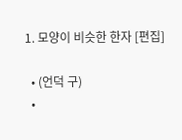1. 모양이 비슷한 한자 [편집]

  • (언덕 구)
  •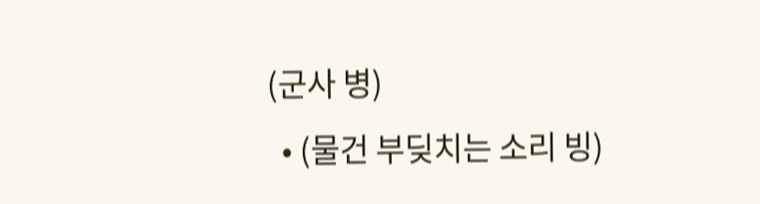(군사 병)
  • (물건 부딪치는 소리 빙)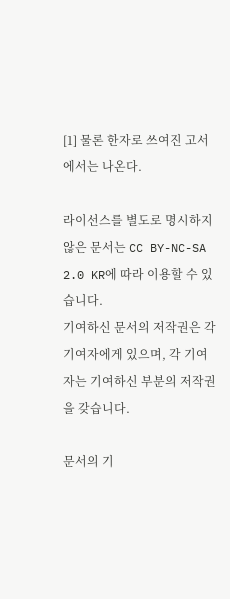[1] 물론 한자로 쓰여진 고서에서는 나온다.

라이선스를 별도로 명시하지 않은 문서는 CC BY-NC-SA 2.0 KR에 따라 이용할 수 있습니다.
기여하신 문서의 저작권은 각 기여자에게 있으며, 각 기여자는 기여하신 부분의 저작권을 갖습니다.

문서의 기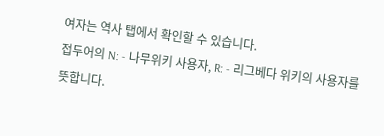여자는 역사 탭에서 확인할 수 있습니다.
접두어의 N: - 나무위키 사용자, R: - 리그베다 위키의 사용자를 뜻합니다.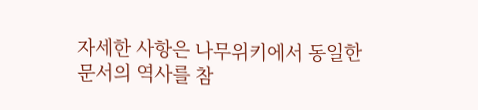자세한 사항은 나무위키에서 동일한 문서의 역사를 참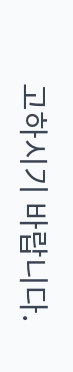고하시기 바랍니다.